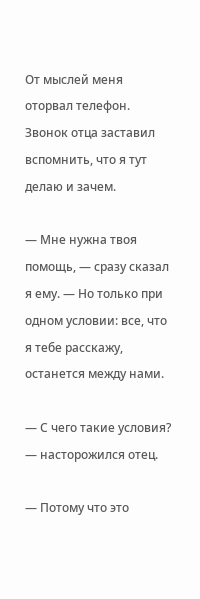От мыслей меня оторвал телефон. Звонок отца заставил вспомнить, что я тут делаю и зачем.

— Мне нужна твоя помощь, — сразу сказал я ему. — Но только при одном условии: все, что я тебе расскажу, останется между нами.

— С чего такие условия? — насторожился отец.

— Потому что это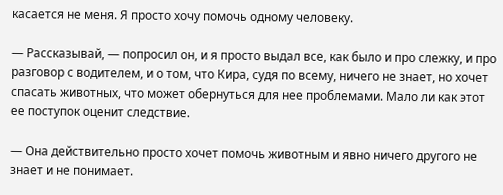касается не меня. Я просто хочу помочь одному человеку.

— Рассказывай, — попросил он, и я просто выдал все, как было и про слежку, и про разговор с водителем, и о том, что Кира, судя по всему, ничего не знает, но хочет спасать животных, что может обернуться для нее проблемами. Мало ли как этот ее поступок оценит следствие.

— Она действительно просто хочет помочь животным и явно ничего другого не знает и не понимает.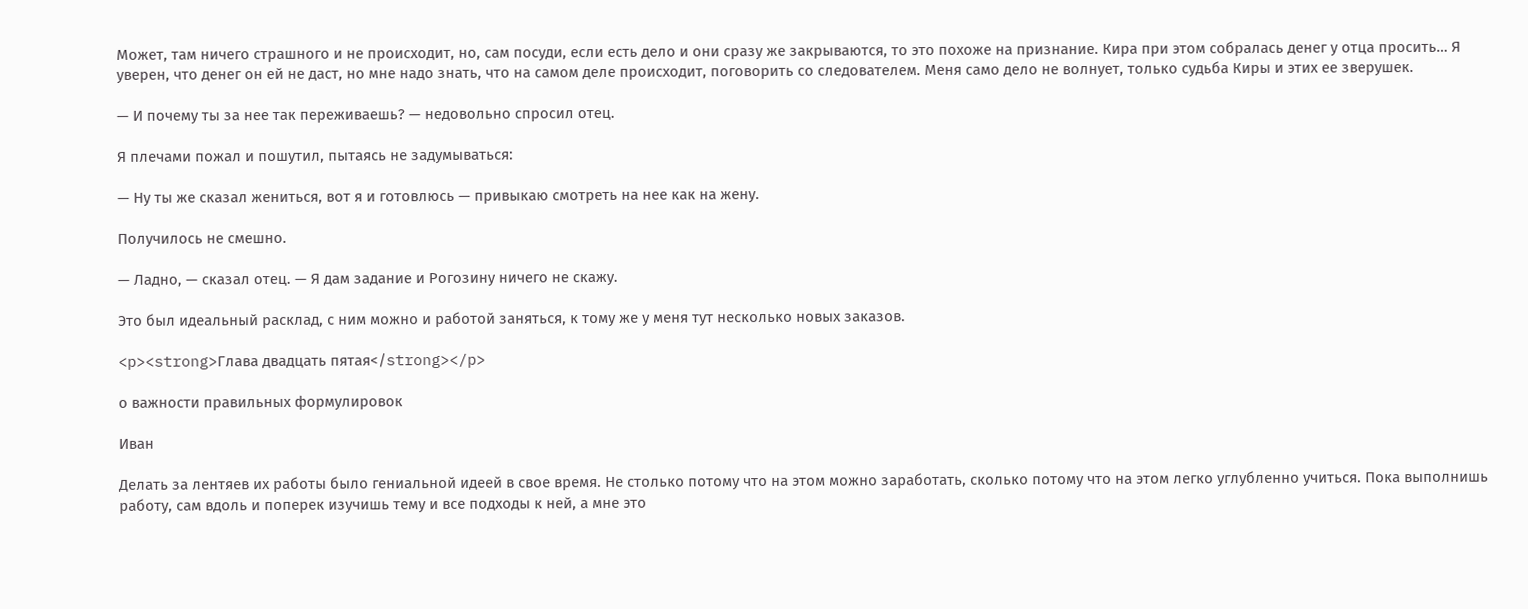Может, там ничего страшного и не происходит, но, сам посуди, если есть дело и они сразу же закрываются, то это похоже на признание. Кира при этом собралась денег у отца просить… Я уверен, что денег он ей не даст, но мне надо знать, что на самом деле происходит, поговорить со следователем. Меня само дело не волнует, только судьба Киры и этих ее зверушек.

— И почему ты за нее так переживаешь? — недовольно спросил отец.

Я плечами пожал и пошутил, пытаясь не задумываться:

— Ну ты же сказал жениться, вот я и готовлюсь — привыкаю смотреть на нее как на жену.

Получилось не смешно.

— Ладно, — сказал отец. — Я дам задание и Рогозину ничего не скажу.

Это был идеальный расклад, с ним можно и работой заняться, к тому же у меня тут несколько новых заказов.

<p><strong>Глава двадцать пятая</strong></p>

о важности правильных формулировок

Иван

Делать за лентяев их работы было гениальной идеей в свое время. Не столько потому что на этом можно заработать, сколько потому что на этом легко углубленно учиться. Пока выполнишь работу, сам вдоль и поперек изучишь тему и все подходы к ней, а мне это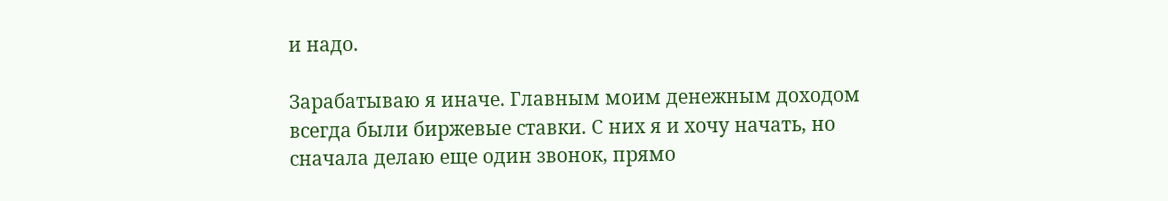и надо.

Зарабатываю я иначе. Главным моим денежным доходом всегда были биржевые ставки. С них я и хочу начать, но сначала делаю еще один звонок, прямо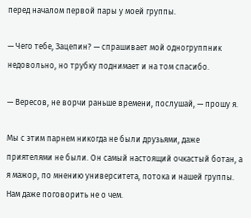перед началом первой пары у моей группы.

— Чего тебе, Зацепин? — спрашивает мой одногруппник недовольно, но трубку поднимает и на том спасибо.

— Вересов, не ворчи раньше времени, послушай, — прошу я.

Мы с этим парнем никогда не были друзьями, даже приятелями не были. Он самый настоящий очкастый ботан, а я мажор, по мнению университета, потока и нашей группы. Нам даже поговорить не о чем.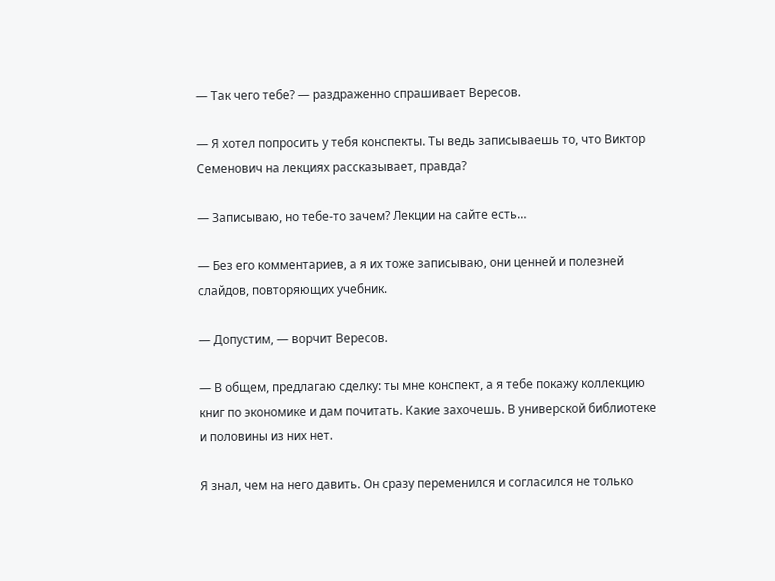— Так чего тебе? — раздраженно спрашивает Вересов.

— Я хотел попросить у тебя конспекты. Ты ведь записываешь то, что Виктор Семенович на лекциях рассказывает, правда?

— Записываю, но тебе-то зачем? Лекции на сайте есть…

— Без его комментариев, а я их тоже записываю, они ценней и полезней слайдов, повторяющих учебник.

— Допустим, — ворчит Вересов.

— В общем, предлагаю сделку: ты мне конспект, а я тебе покажу коллекцию книг по экономике и дам почитать. Какие захочешь. В универской библиотеке и половины из них нет.

Я знал, чем на него давить. Он сразу переменился и согласился не только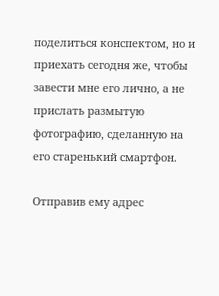поделиться конспектом, но и приехать сегодня же, чтобы завести мне его лично, а не прислать размытую фотографию, сделанную на его старенький смартфон.

Отправив ему адрес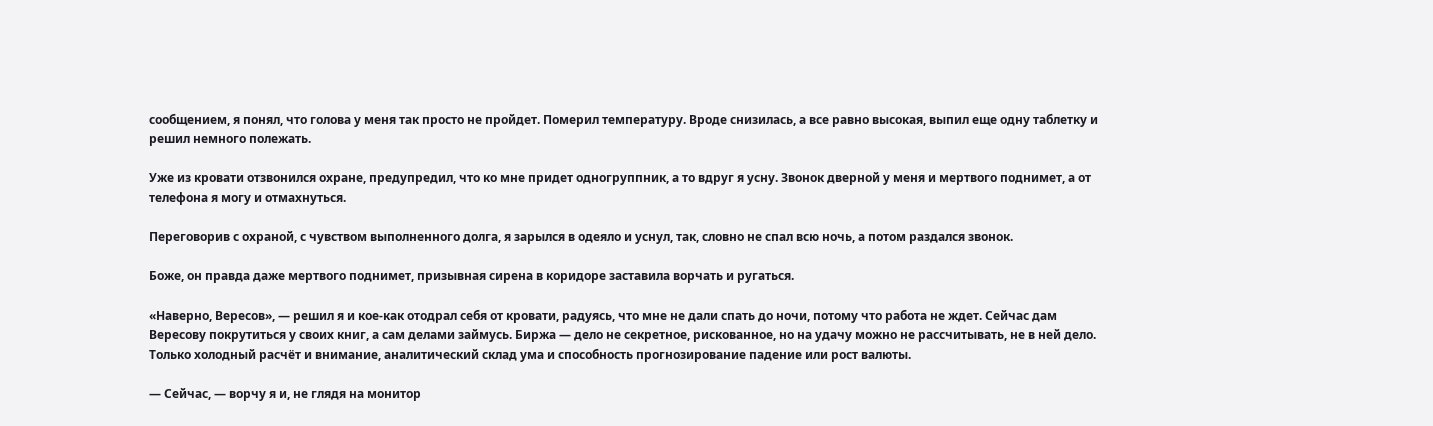сообщением, я понял, что голова у меня так просто не пройдет. Померил температуру. Вроде снизилась, а все равно высокая, выпил еще одну таблетку и решил немного полежать.

Уже из кровати отзвонился охране, предупредил, что ко мне придет одногруппник, а то вдруг я усну. Звонок дверной у меня и мертвого поднимет, а от телефона я могу и отмахнуться.

Переговорив с охраной, с чувством выполненного долга, я зарылся в одеяло и уснул, так, словно не спал всю ночь, а потом раздался звонок.

Боже, он правда даже мертвого поднимет, призывная сирена в коридоре заставила ворчать и ругаться.

«Наверно, Вересов», — решил я и кое-как отодрал себя от кровати, радуясь, что мне не дали спать до ночи, потому что работа не ждет. Сейчас дам Вересову покрутиться у своих книг, а сам делами займусь. Биржа — дело не секретное, рискованное, но на удачу можно не рассчитывать, не в ней дело. Только холодный расчёт и внимание, аналитический склад ума и способность прогнозирование падение или рост валюты.

— Сейчас, — ворчу я и, не глядя на монитор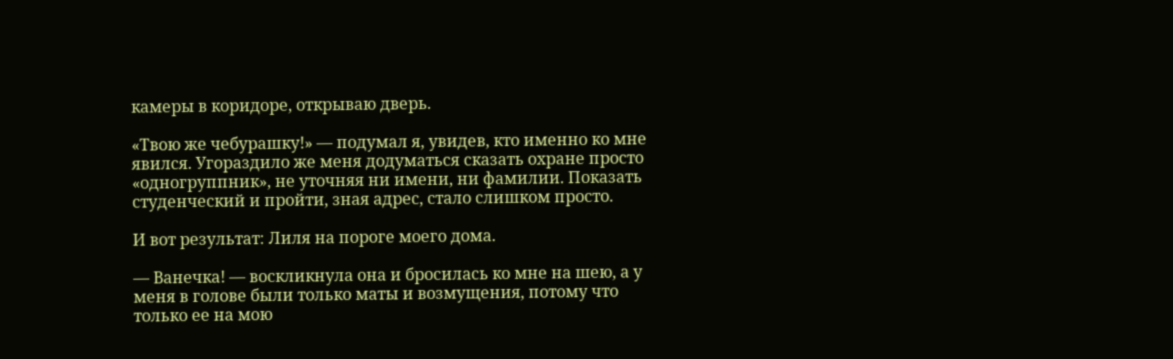камеры в коридоре, открываю дверь.

«Твою же чебурашку!» — подумал я, увидев, кто именно ко мне явился. Угораздило же меня додуматься сказать охране просто «одногруппник», не уточняя ни имени, ни фамилии. Показать студенческий и пройти, зная адрес, стало слишком просто.

И вот результат: Лиля на пороге моего дома.

— Ванечка! — воскликнула она и бросилась ко мне на шею, а у меня в голове были только маты и возмущения, потому что только ее на мою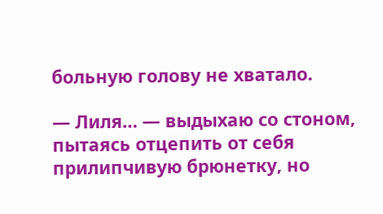больную голову не хватало.

— Лиля… — выдыхаю со стоном, пытаясь отцепить от себя прилипчивую брюнетку, но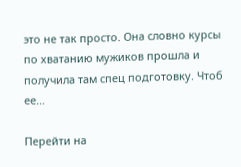это не так просто. Она словно курсы по хватанию мужиков прошла и получила там спец подготовку. Чтоб ее…

Перейти на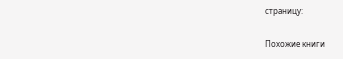страницу:

Похожие книги